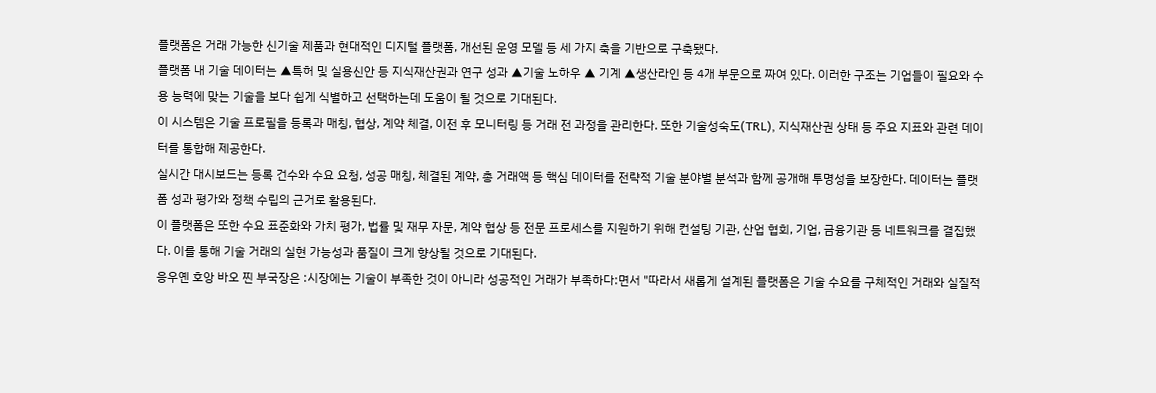플랫폼은 거래 가능한 신기술 제품과 현대적인 디지털 플랫폼, 개선된 운영 모델 등 세 가지 축을 기반으로 구축됐다.
플랫폼 내 기술 데이터는 ▲특허 및 실용신안 등 지식재산권과 연구 성과 ▲기술 노하우 ▲ 기계 ▲생산라인 등 4개 부문으로 짜여 있다. 이러한 구조는 기업들이 필요와 수용 능력에 맞는 기술을 보다 쉽게 식별하고 선택하는데 도움이 될 것으로 기대된다.
이 시스템은 기술 프로필을 등록과 매칭, 협상, 계약 체결, 이전 후 모니터링 등 거래 전 과정을 관리한다. 또한 기술성숙도(TRL), 지식재산권 상태 등 주요 지표와 관련 데이터를 통합해 제공한다.
실시간 대시보드는 등록 건수와 수요 요청, 성공 매칭, 체결된 계약, 총 거래액 등 핵심 데이터를 전략적 기술 분야별 분석과 함께 공개해 투명성을 보장한다. 데이터는 플랫폼 성과 평가와 정책 수립의 근거로 활용된다.
이 플랫폼은 또한 수요 표준화와 가치 평가, 법률 및 재무 자문, 계약 협상 등 전문 프로세스를 지원하기 위해 컨설팅 기관, 산업 협회, 기업, 금융기관 등 네트워크를 결집했다. 이를 통해 기술 거래의 실현 가능성과 품질이 크게 향상될 것으로 기대된다.
응우옌 호앙 바오 찐 부국장은 :시장에는 기술이 부족한 것이 아니라 성공적인 거래가 부족하다:면서 "따라서 새롭게 설계된 플랫폼은 기술 수요를 구체적인 거래와 실질적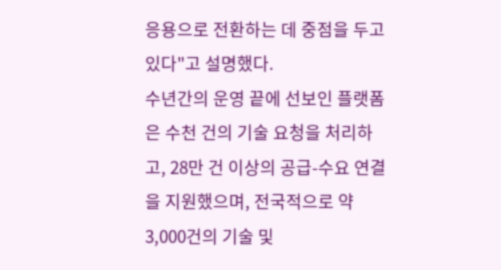응용으로 전환하는 데 중점을 두고 있다"고 설명했다.
수년간의 운영 끝에 선보인 플랫폼은 수천 건의 기술 요청을 처리하고, 28만 건 이상의 공급-수요 연결을 지원했으며, 전국적으로 약 3,000건의 기술 및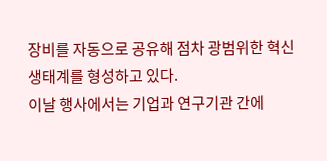장비를 자동으로 공유해 점차 광범위한 혁신 생태계를 형성하고 있다.
이날 행사에서는 기업과 연구기관 간에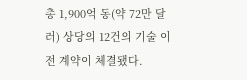총 1,900억 동(약 72만 달러) 상당의 12건의 기술 이전 계약이 체결됐다.